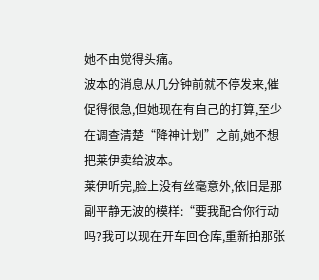她不由觉得头痛。
波本的消息从几分钟前就不停发来,催促得很急,但她现在有自己的打算,至少在调查清楚“降神计划”之前,她不想把莱伊卖给波本。
莱伊听完,脸上没有丝毫意外,依旧是那副平静无波的模样:“要我配合你行动吗?我可以现在开车回仓库,重新拍那张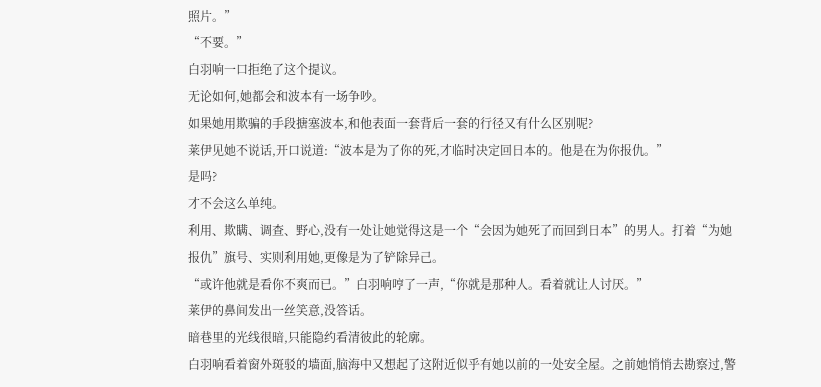照片。”
“不要。”
白羽响一口拒绝了这个提议。
无论如何,她都会和波本有一场争吵。
如果她用欺骗的手段搪塞波本,和他表面一套背后一套的行径又有什么区别呢?
莱伊见她不说话,开口说道:“波本是为了你的死,才临时决定回日本的。他是在为你报仇。”
是吗?
才不会这么单纯。
利用、欺瞒、调查、野心,没有一处让她觉得这是一个“会因为她死了而回到日本”的男人。打着“为她报仇”旗号、实则利用她,更像是为了铲除异己。
“或许他就是看你不爽而已。”白羽响哼了一声,“你就是那种人。看着就让人讨厌。”
莱伊的鼻间发出一丝笑意,没答话。
暗巷里的光线很暗,只能隐约看清彼此的轮廓。
白羽响看着窗外斑驳的墙面,脑海中又想起了这附近似乎有她以前的一处安全屋。之前她悄悄去勘察过,警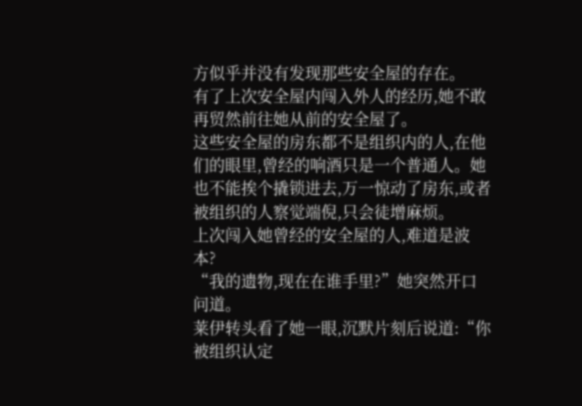方似乎并没有发现那些安全屋的存在。
有了上次安全屋内闯入外人的经历,她不敢再贸然前往她从前的安全屋了。
这些安全屋的房东都不是组织内的人,在他们的眼里,曾经的响酒只是一个普通人。她也不能挨个撬锁进去,万一惊动了房东,或者被组织的人察觉端倪,只会徒增麻烦。
上次闯入她曾经的安全屋的人,难道是波本?
“我的遗物,现在在谁手里?”她突然开口问道。
莱伊转头看了她一眼,沉默片刻后说道:“你被组织认定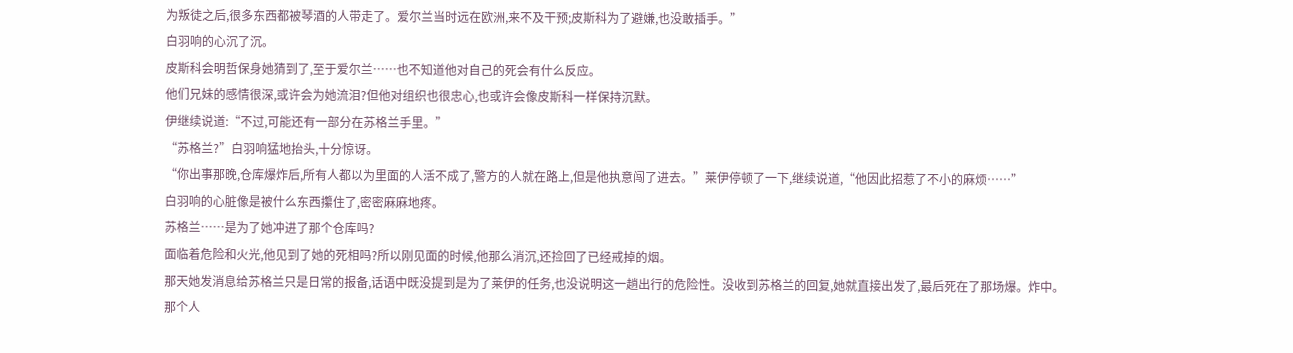为叛徒之后,很多东西都被琴酒的人带走了。爱尔兰当时远在欧洲,来不及干预;皮斯科为了避嫌,也没敢插手。”
白羽响的心沉了沉。
皮斯科会明哲保身她猜到了,至于爱尔兰……也不知道他对自己的死会有什么反应。
他们兄妹的感情很深,或许会为她流泪?但他对组织也很忠心,也或许会像皮斯科一样保持沉默。
伊继续说道:“不过,可能还有一部分在苏格兰手里。”
“苏格兰?”白羽响猛地抬头,十分惊讶。
“你出事那晚,仓库爆炸后,所有人都以为里面的人活不成了,警方的人就在路上,但是他执意闯了进去。”莱伊停顿了一下,继续说道,“他因此招惹了不小的麻烦……”
白羽响的心脏像是被什么东西攥住了,密密麻麻地疼。
苏格兰……是为了她冲进了那个仓库吗?
面临着危险和火光,他见到了她的死相吗?所以刚见面的时候,他那么消沉,还捡回了已经戒掉的烟。
那天她发消息给苏格兰只是日常的报备,话语中既没提到是为了莱伊的任务,也没说明这一趟出行的危险性。没收到苏格兰的回复,她就直接出发了,最后死在了那场爆。炸中。
那个人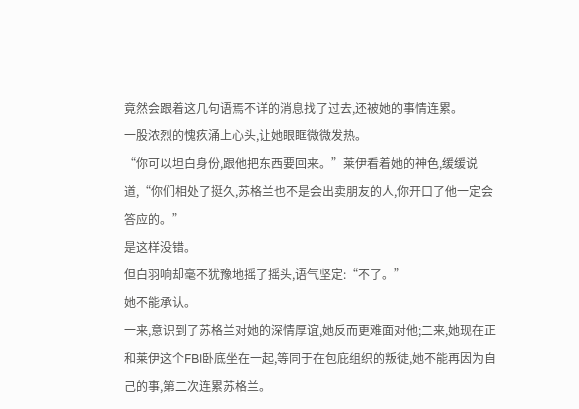竟然会跟着这几句语焉不详的消息找了过去,还被她的事情连累。
一股浓烈的愧疚涌上心头,让她眼眶微微发热。
“你可以坦白身份,跟他把东西要回来。”莱伊看着她的神色,缓缓说道,“你们相处了挺久,苏格兰也不是会出卖朋友的人,你开口了他一定会答应的。”
是这样没错。
但白羽响却毫不犹豫地摇了摇头,语气坚定:“不了。”
她不能承认。
一来,意识到了苏格兰对她的深情厚谊,她反而更难面对他;二来,她现在正和莱伊这个FBI卧底坐在一起,等同于在包庇组织的叛徒,她不能再因为自己的事,第二次连累苏格兰。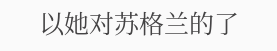以她对苏格兰的了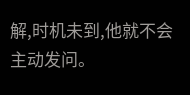解,时机未到,他就不会主动发问。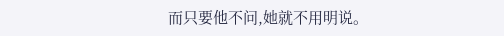而只要他不问,她就不用明说。